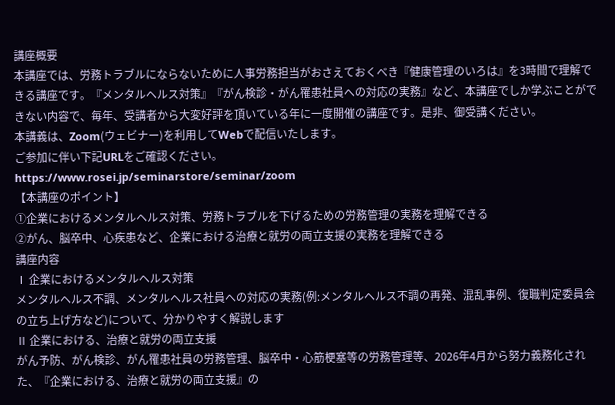講座概要
本講座では、労務トラブルにならないために人事労務担当がおさえておくべき『健康管理のいろは』を3時間で理解できる講座です。『メンタルヘルス対策』『がん検診・がん罹患社員への対応の実務』など、本講座でしか学ぶことができない内容で、毎年、受講者から大変好評を頂いている年に一度開催の講座です。是非、御受講ください。
本講義は、Zoom(ウェビナー)を利用してWebで配信いたします。
ご参加に伴い下記URLをご確認ください。
https://www.rosei.jp/seminarstore/seminar/zoom
【本講座のポイント】
①企業におけるメンタルヘルス対策、労務トラブルを下げるための労務管理の実務を理解できる
②がん、脳卒中、心疾患など、企業における治療と就労の両立支援の実務を理解できる
講座内容
Ⅰ 企業におけるメンタルヘルス対策
メンタルヘルス不調、メンタルヘルス社員への対応の実務(例:メンタルヘルス不調の再発、混乱事例、復職判定委員会の立ち上げ方など)について、分かりやすく解説します
Ⅱ 企業における、治療と就労の両立支援
がん予防、がん検診、がん罹患社員の労務管理、脳卒中・心筋梗塞等の労務管理等、2026年4月から努力義務化された、『企業における、治療と就労の両立支援』の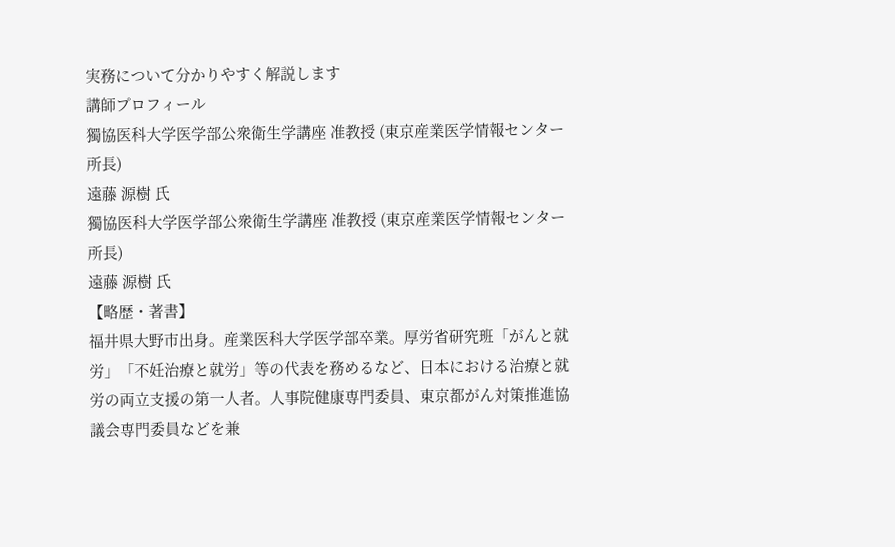実務について分かりやすく解説します
講師プロフィール
獨協医科大学医学部公衆衛生学講座 准教授 (東京産業医学情報センター 所長)
遠藤 源樹 氏
獨協医科大学医学部公衆衛生学講座 准教授 (東京産業医学情報センター 所長)
遠藤 源樹 氏
【略歴・著書】
福井県大野市出身。産業医科大学医学部卒業。厚労省研究班「がんと就労」「不妊治療と就労」等の代表を務めるなど、日本における治療と就労の両立支援の第一人者。人事院健康専門委員、東京都がん対策推進協議会専門委員などを兼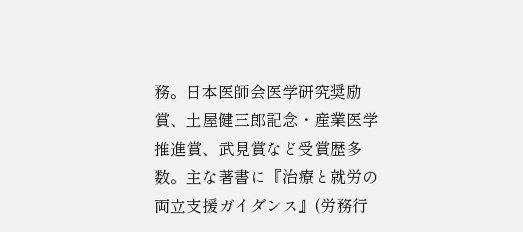務。日本医師会医学研究奨励賞、土屋健三郎記念・産業医学推進賞、武見賞など受賞歴多数。主な著書に『治療と就労の両立支援ガイダンス』(労務行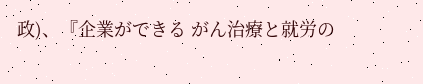政)、『企業ができる がん治療と就労の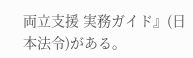両立支援 実務ガイド』(日本法令)がある。